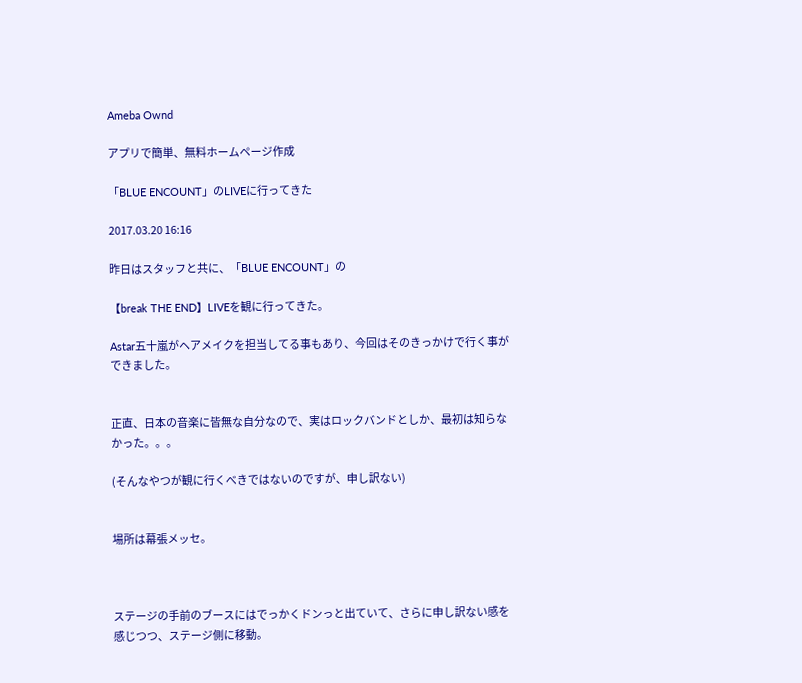Ameba Ownd

アプリで簡単、無料ホームページ作成

「BLUE ENCOUNT」のLIVEに行ってきた

2017.03.20 16:16

昨日はスタッフと共に、「BLUE ENCOUNT」の

【break THE END】LIVEを観に行ってきた。

Astar五十嵐がヘアメイクを担当してる事もあり、今回はそのきっかけで行く事ができました。


正直、日本の音楽に皆無な自分なので、実はロックバンドとしか、最初は知らなかった。。。

(そんなやつが観に行くべきではないのですが、申し訳ない)


場所は幕張メッセ。



ステージの手前のブースにはでっかくドンっと出ていて、さらに申し訳ない感を感じつつ、ステージ側に移動。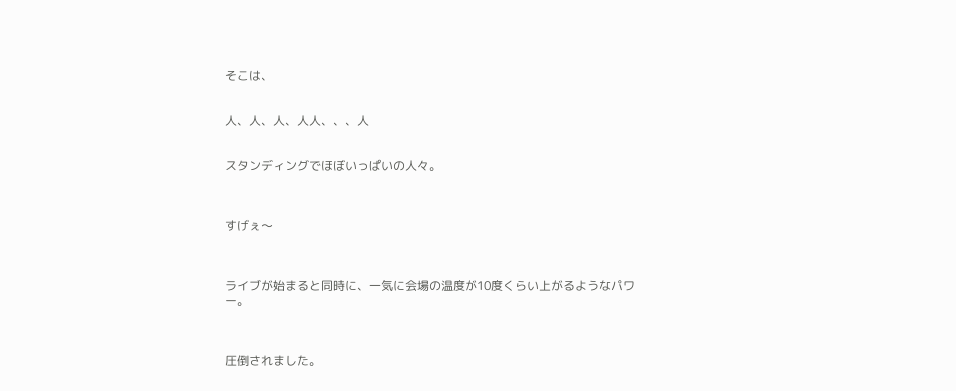そこは、


人、人、人、人人、、、人


スタンディングでほぼいっぱいの人々。



すげぇ〜



ライブが始まると同時に、一気に会場の温度が10度くらい上がるようなパワー。



圧倒されました。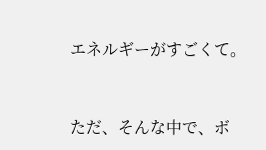エネルギーがすごくて。


ただ、そんな中で、ボ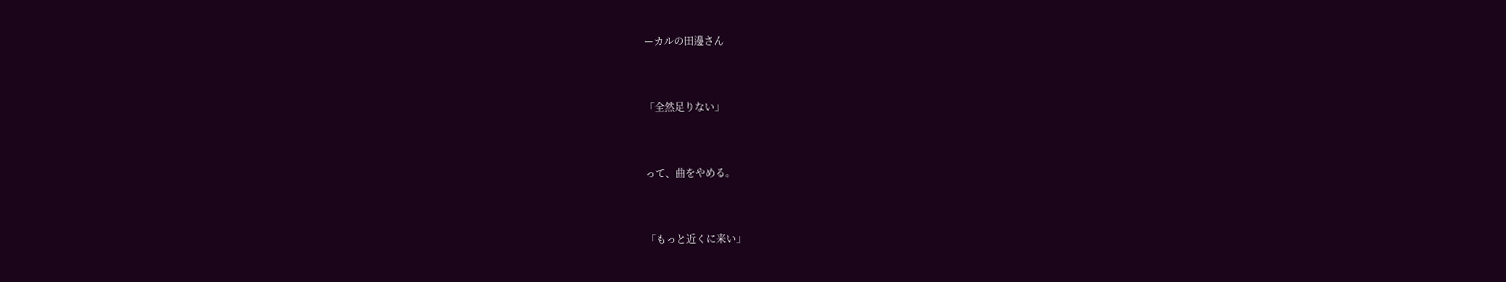ーカルの田邊さん


「全然足りない」


って、曲をやめる。


「もっと近くに来い」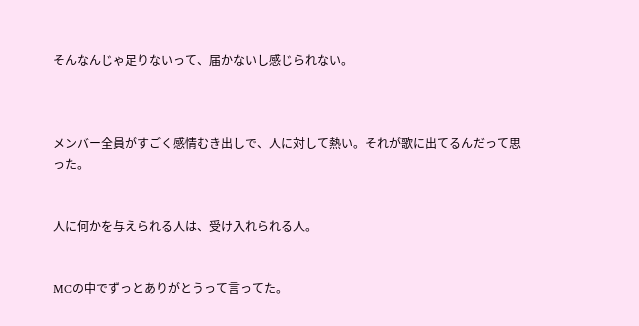そんなんじゃ足りないって、届かないし感じられない。



メンバー全員がすごく感情むき出しで、人に対して熱い。それが歌に出てるんだって思った。


人に何かを与えられる人は、受け入れられる人。


MCの中でずっとありがとうって言ってた。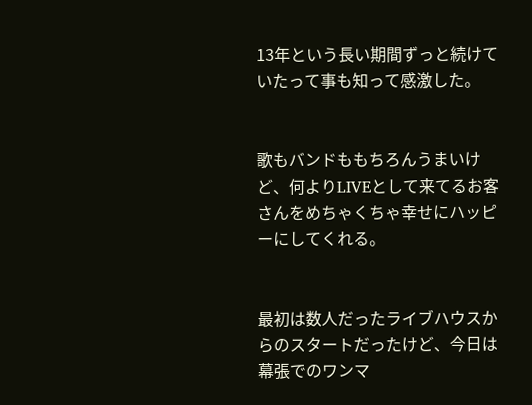13年という長い期間ずっと続けていたって事も知って感激した。


歌もバンドももちろんうまいけど、何よりLIVEとして来てるお客さんをめちゃくちゃ幸せにハッピーにしてくれる。


最初は数人だったライブハウスからのスタートだったけど、今日は幕張でのワンマ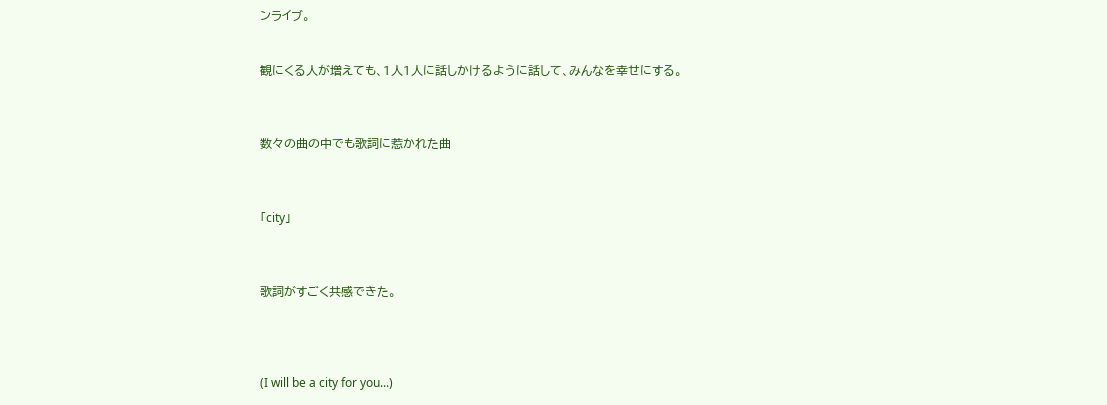ンライブ。


観にくる人が増えても、1人1人に話しかけるように話して、みんなを幸せにする。



数々の曲の中でも歌詞に惹かれた曲



「city」



歌詞がすごく共感できた。




(I will be a city for you...)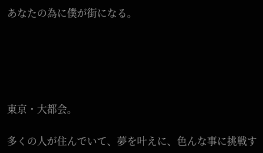あなたの為に僕が街になる。





東京・大都会。

多くの人が住んでいて、夢を叶えに、色んな事に挑戦す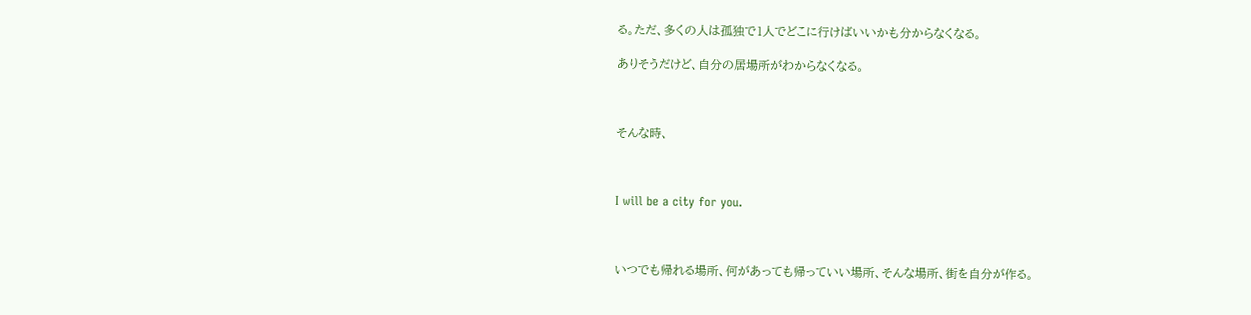る。ただ、多くの人は孤独で1人でどこに行けばいいかも分からなくなる。

ありそうだけど、自分の居場所がわからなくなる。



そんな時、



I will be a city for you.



いつでも帰れる場所、何があっても帰っていい場所、そんな場所、街を自分が作る。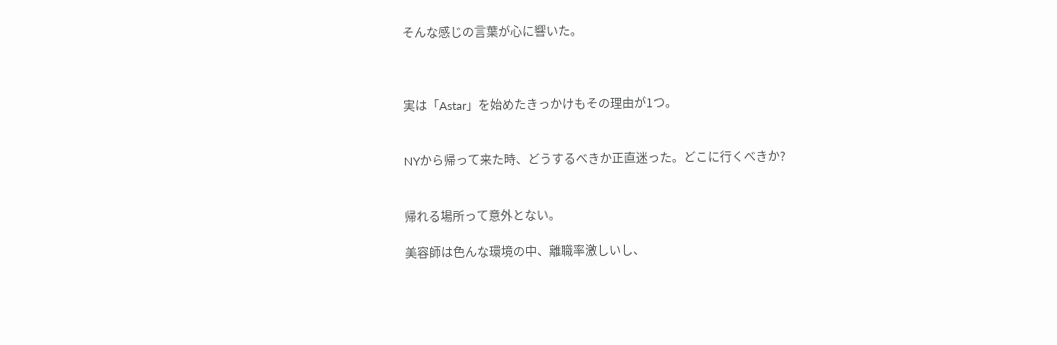そんな感じの言葉が心に響いた。



実は「Astar」を始めたきっかけもその理由が1つ。


NYから帰って来た時、どうするべきか正直迷った。どこに行くべきか?


帰れる場所って意外とない。

美容師は色んな環境の中、離職率激しいし、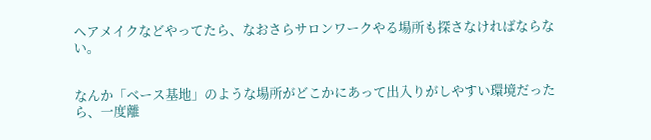ヘアメイクなどやってたら、なおさらサロンワークやる場所も探さなければならない。


なんか「ベース基地」のような場所がどこかにあって出入りがしやすい環境だったら、一度離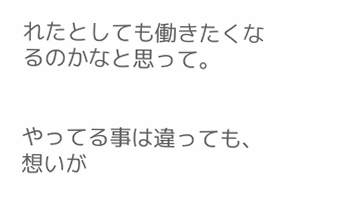れたとしても働きたくなるのかなと思って。


やってる事は違っても、想いが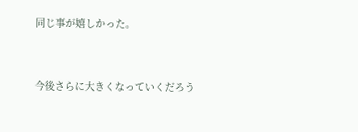同じ事が嬉しかった。


今後さらに大きくなっていくだろう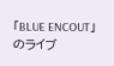「BLUE ENCOUT」のライブ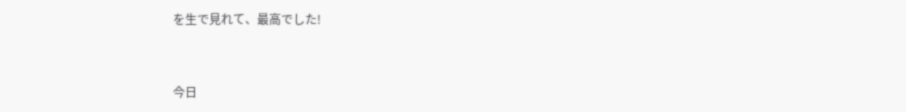を生で見れて、最高でした!


今日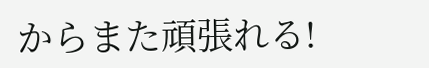からまた頑張れる!